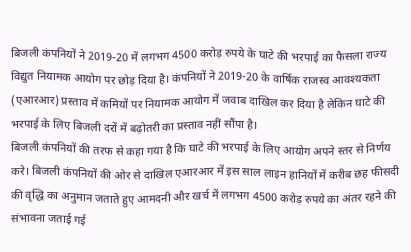बिजली कंपनियों ने 2019-20 में लगभग 4500 करोड़ रुपये के घाटे की भरपाई का फैसला राज्य विद्युत नियामक आयोग पर छोड़ दिया है। कंपनियों ने 2019-20 के वार्षिक राजस्व आवश्यकता (एआरआर) प्रस्ताव में कमियों पर नियामक आयोग में जवाब दाखिल कर दिया है लेकिन घाटे की भरपाई के लिए बिजली दरों में बढ़ोतरी का प्रस्ताव नहीं सौंपा है।
बिजली कंपनियों की तरफ से कहा गया है कि घाटे की भरपाई के लिए आयोग अपने स्तर से निर्णय करे। बिजली कंपनियों की ओर से दाखिल एआरआर में इस साल लाइन हानियों में करीब छह फीसदी की वृद्धि का अनुमान जताते हुए आमदनी और खर्च में लगभग 4500 करोड़ रुपये का अंतर रहने की संभावना जताई गई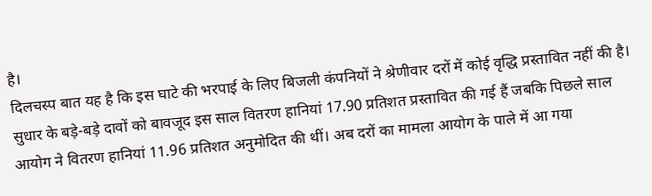है।
दिलचस्प बात यह है कि इस घाटे की भरपाई के लिए बिजली कंपनियों ने श्रेणीवार दरों में कोई वृद्धि प्रस्तावित नहीं की है। सुधार के बड़े-बड़े दावों को बावजूद इस साल वितरण हानियां 17.90 प्रतिशत प्रस्तावित की गई हैं जबकि पिछले साल आयोग ने वितरण हानियां 11.96 प्रतिशत अनुमोदित की थीं। अब दरों का मामला आयोग के पाले में आ गया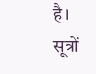है। सूत्रों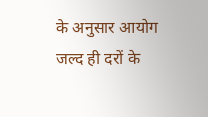के अनुसार आयोग जल्द ही दरों के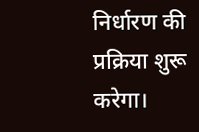निर्धारण की प्रक्रिया शुरू करेगा।